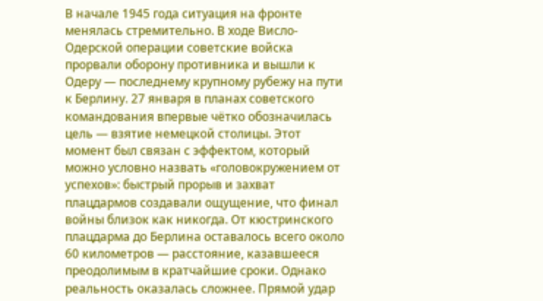В начале 1945 года ситуация на фронте менялась стремительно. В ходе Висло-Одерской операции советские войска прорвали оборону противника и вышли к Одеру — последнему крупному рубежу на пути к Берлину. 27 января в планах советского командования впервые чётко обозначилась цель — взятие немецкой столицы. Этот момент был связан с эффектом, который можно условно назвать «головокружением от успехов»: быстрый прорыв и захват плацдармов создавали ощущение, что финал войны близок как никогда. От кюстринского плацдарма до Берлина оставалось всего около 60 километров — расстояние, казавшееся преодолимым в кратчайшие сроки. Однако реальность оказалась сложнее. Прямой удар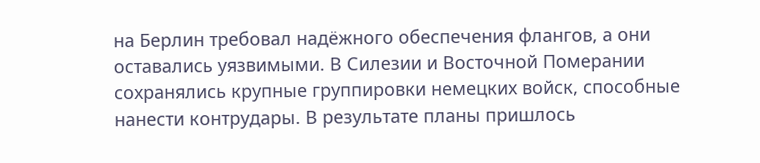на Берлин требовал надёжного обеспечения флангов, а они оставались уязвимыми. В Силезии и Восточной Померании сохранялись крупные группировки немецких войск, способные нанести контрудары. В результате планы пришлось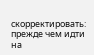скорректировать: прежде чем идти на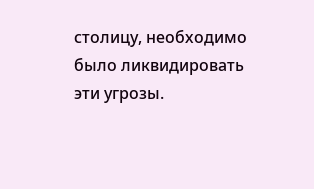столицу, необходимо было ликвидировать эти угрозы.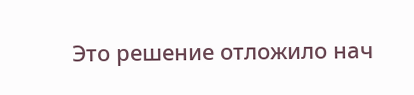Это решение отложило нач